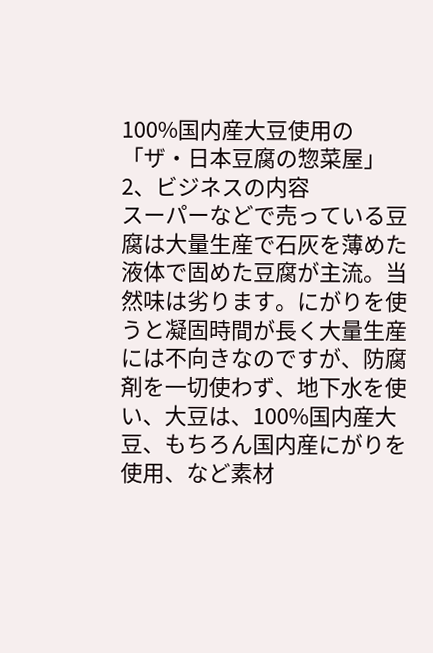100%国内産大豆使用の「ザ・日本豆腐の惣菜屋」
2、ビジネスの内容
スーパーなどで売っている豆腐は大量生産で石灰を薄めた液体で固めた豆腐が主流。当然味は劣ります。にがりを使うと凝固時間が長く大量生産には不向きなのですが、防腐剤を一切使わず、地下水を使い、大豆は、100%国内産大豆、もちろん国内産にがりを使用、など素材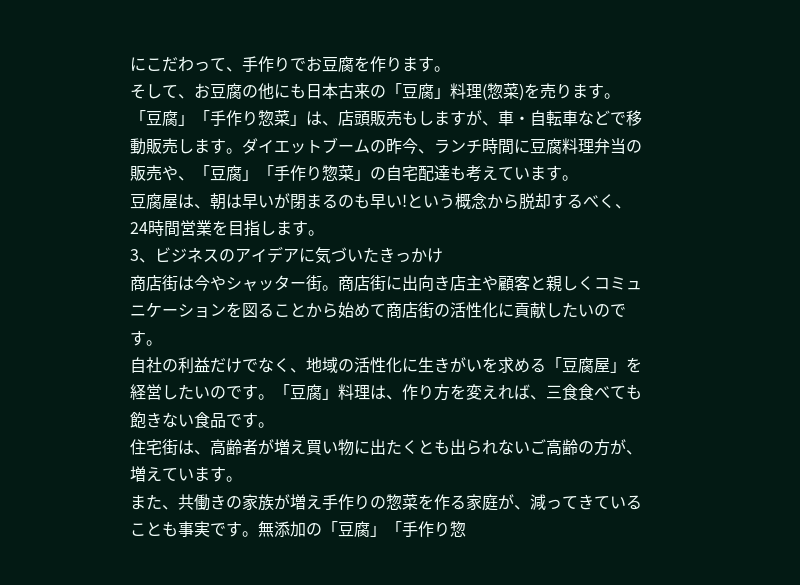にこだわって、手作りでお豆腐を作ります。
そして、お豆腐の他にも日本古来の「豆腐」料理(惣菜)を売ります。「豆腐」「手作り惣菜」は、店頭販売もしますが、車・自転車などで移動販売します。ダイエットブームの昨今、ランチ時間に豆腐料理弁当の販売や、「豆腐」「手作り惣菜」の自宅配達も考えています。
豆腐屋は、朝は早いが閉まるのも早い!という概念から脱却するべく、24時間営業を目指します。
3、ビジネスのアイデアに気づいたきっかけ
商店街は今やシャッター街。商店街に出向き店主や顧客と親しくコミュニケーションを図ることから始めて商店街の活性化に貢献したいのです。
自社の利益だけでなく、地域の活性化に生きがいを求める「豆腐屋」を経営したいのです。「豆腐」料理は、作り方を変えれば、三食食べても飽きない食品です。
住宅街は、高齢者が増え買い物に出たくとも出られないご高齢の方が、増えています。
また、共働きの家族が増え手作りの惣菜を作る家庭が、減ってきていることも事実です。無添加の「豆腐」「手作り惣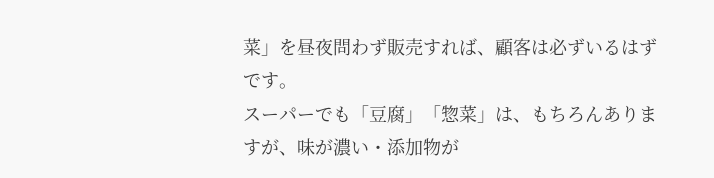菜」を昼夜問わず販売すれば、顧客は必ずいるはずです。
スーパーでも「豆腐」「惣菜」は、もちろんありますが、味が濃い・添加物が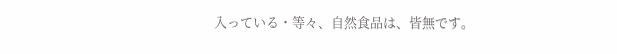入っている・等々、自然食品は、皆無です。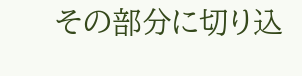その部分に切り込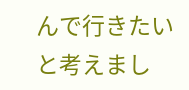んで行きたいと考えまし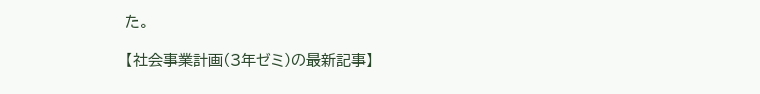た。

【社会事業計画(3年ゼミ)の最新記事】